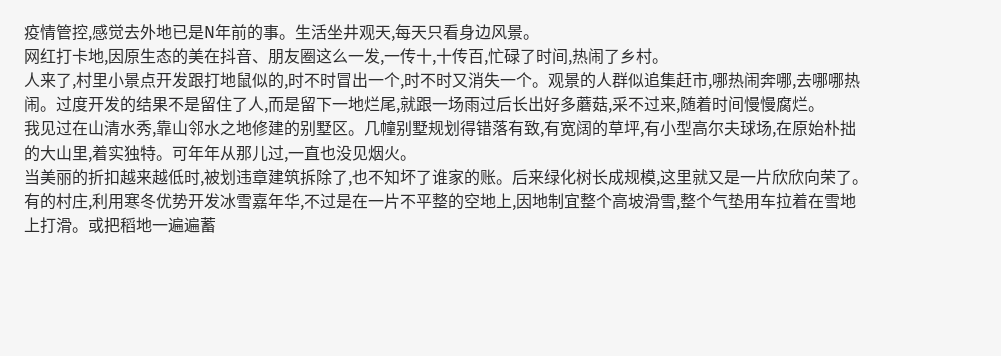疫情管控,感觉去外地已是N年前的事。生活坐井观天,每天只看身边风景。
网红打卡地,因原生态的美在抖音、朋友圈这么一发,一传十,十传百,忙碌了时间,热闹了乡村。
人来了,村里小景点开发跟打地鼠似的,时不时冒出一个,时不时又消失一个。观景的人群似追集赶市,哪热闹奔哪,去哪哪热闹。过度开发的结果不是留住了人,而是留下一地烂尾,就跟一场雨过后长出好多蘑菇,采不过来,随着时间慢慢腐烂。
我见过在山清水秀,靠山邻水之地修建的别墅区。几幢别墅规划得错落有致,有宽阔的草坪,有小型高尔夫球场,在原始朴拙的大山里,着实独特。可年年从那儿过,一直也没见烟火。
当美丽的折扣越来越低时,被划违章建筑拆除了,也不知坏了谁家的账。后来绿化树长成规模,这里就又是一片欣欣向荣了。
有的村庄,利用寒冬优势开发冰雪嘉年华,不过是在一片不平整的空地上,因地制宜整个高坡滑雪,整个气垫用车拉着在雪地上打滑。或把稻地一遍遍蓄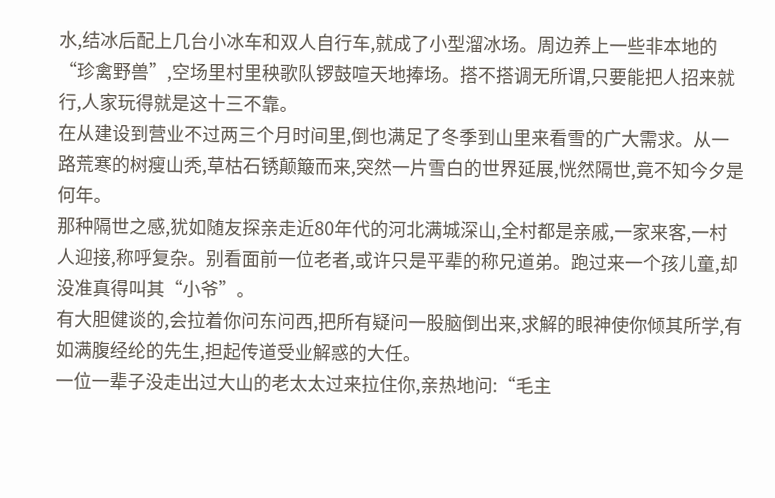水,结冰后配上几台小冰车和双人自行车,就成了小型溜冰场。周边养上一些非本地的“珍禽野兽”,空场里村里秧歌队锣鼓喧天地捧场。搭不搭调无所谓,只要能把人招来就行,人家玩得就是这十三不靠。
在从建设到营业不过两三个月时间里,倒也满足了冬季到山里来看雪的广大需求。从一路荒寒的树瘦山秃,草枯石锈颠簸而来,突然一片雪白的世界延展,恍然隔世,竟不知今夕是何年。
那种隔世之感,犹如随友探亲走近80年代的河北满城深山,全村都是亲戚,一家来客,一村人迎接,称呼复杂。别看面前一位老者,或许只是平辈的称兄道弟。跑过来一个孩儿童,却没准真得叫其“小爷”。
有大胆健谈的,会拉着你问东问西,把所有疑问一股脑倒出来,求解的眼神使你倾其所学,有如满腹经纶的先生,担起传道受业解惑的大任。
一位一辈子没走出过大山的老太太过来拉住你,亲热地问:“毛主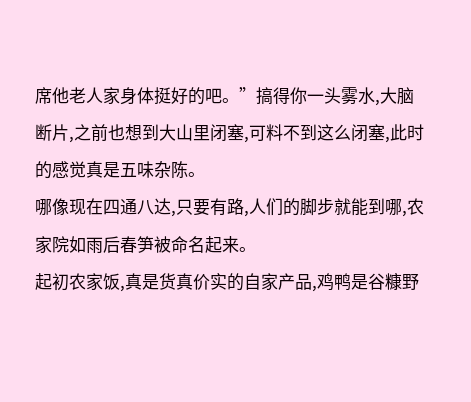席他老人家身体挺好的吧。”搞得你一头雾水,大脑断片,之前也想到大山里闭塞,可料不到这么闭塞,此时的感觉真是五味杂陈。
哪像现在四通八达,只要有路,人们的脚步就能到哪,农家院如雨后春笋被命名起来。
起初农家饭,真是货真价实的自家产品,鸡鸭是谷糠野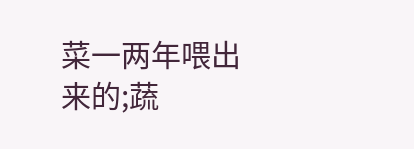菜一两年喂出来的;蔬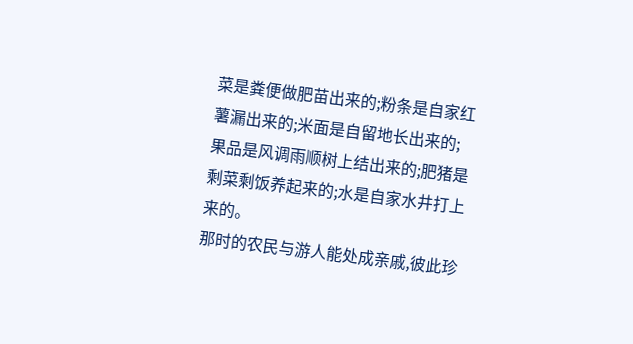菜是粪便做肥苗出来的;粉条是自家红薯漏出来的;米面是自留地长出来的;果品是风调雨顺树上结出来的;肥猪是剩菜剩饭养起来的;水是自家水井打上来的。
那时的农民与游人能处成亲戚,彼此珍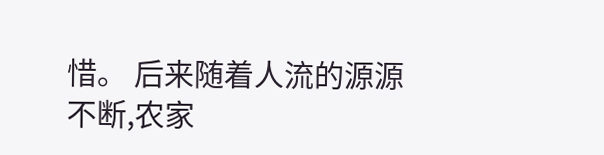惜。 后来随着人流的源源不断,农家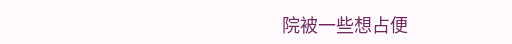院被一些想占便